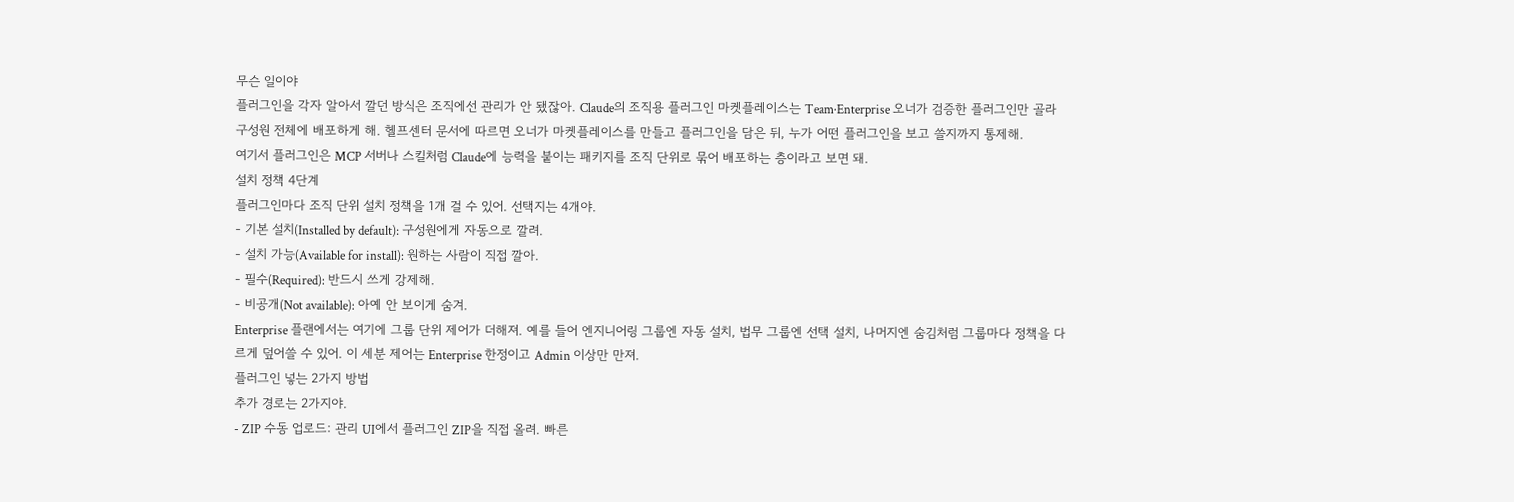무슨 일이야
플러그인을 각자 알아서 깔던 방식은 조직에선 관리가 안 됐잖아. Claude의 조직용 플러그인 마켓플레이스는 Team·Enterprise 오너가 검증한 플러그인만 골라 구성원 전체에 배포하게 해. 헬프센터 문서에 따르면 오너가 마켓플레이스를 만들고 플러그인을 담은 뒤, 누가 어떤 플러그인을 보고 쓸지까지 통제해.
여기서 플러그인은 MCP 서버나 스킬처럼 Claude에 능력을 붙이는 패키지를 조직 단위로 묶어 배포하는 층이라고 보면 돼.
설치 정책 4단계
플러그인마다 조직 단위 설치 정책을 1개 걸 수 있어. 선택지는 4개야.
- 기본 설치(Installed by default): 구성원에게 자동으로 깔려.
- 설치 가능(Available for install): 원하는 사람이 직접 깔아.
- 필수(Required): 반드시 쓰게 강제해.
- 비공개(Not available): 아예 안 보이게 숨겨.
Enterprise 플랜에서는 여기에 그룹 단위 제어가 더해져. 예를 들어 엔지니어링 그룹엔 자동 설치, 법무 그룹엔 선택 설치, 나머지엔 숨김처럼 그룹마다 정책을 다르게 덮어쓸 수 있어. 이 세분 제어는 Enterprise 한정이고 Admin 이상만 만져.
플러그인 넣는 2가지 방법
추가 경로는 2가지야.
- ZIP 수동 업로드: 관리 UI에서 플러그인 ZIP을 직접 올려. 빠른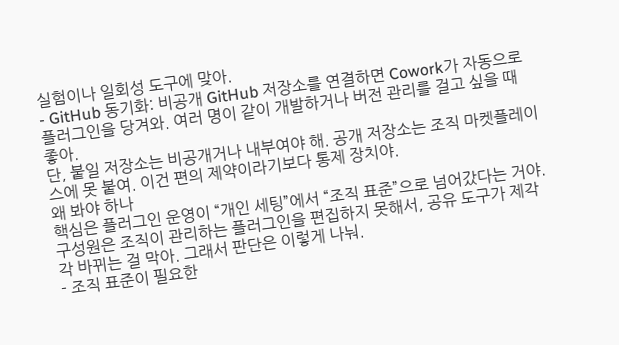실험이나 일회성 도구에 맞아.
- GitHub 동기화: 비공개 GitHub 저장소를 연결하면 Cowork가 자동으로 플러그인을 당겨와. 여러 명이 같이 개발하거나 버전 관리를 걸고 싶을 때 좋아.
단, 붙일 저장소는 비공개거나 내부여야 해. 공개 저장소는 조직 마켓플레이스에 못 붙여. 이건 편의 제약이라기보다 통제 장치야.
왜 봐야 하나
핵심은 플러그인 운영이 “개인 세팅”에서 “조직 표준”으로 넘어갔다는 거야. 구성원은 조직이 관리하는 플러그인을 편집하지 못해서, 공유 도구가 제각각 바뀌는 걸 막아. 그래서 판단은 이렇게 나눠.
- 조직 표준이 필요한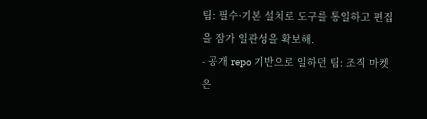팀: 필수·기본 설치로 도구를 통일하고 편집을 잠가 일관성을 확보해.
- 공개 repo 기반으로 일하던 팀: 조직 마켓은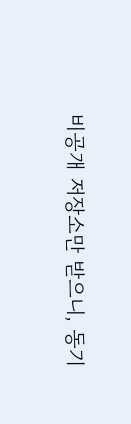비공개 저장소만 받으니, 동기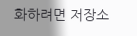화하려면 저장소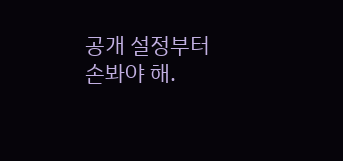공개 설정부터 손봐야 해.